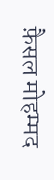फ़ैसल मोहम्मद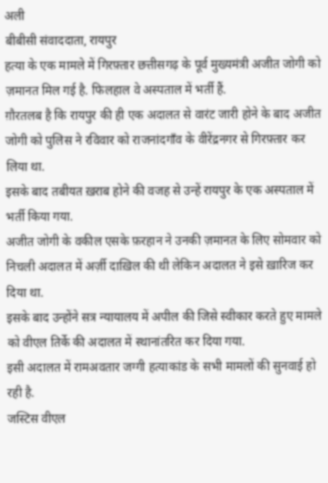अली
बीबीसी संवाददाता, रायपुर
हत्या के एक मामले में गिरफ़्तार छत्तीसगढ़ के पूर्व मुख्यमंत्री अजीत जोगी को ज़मानत मिल गई है. फिलहाल वे अस्पताल में भर्ती हैं.
ग़ौरतलब है कि रायपुर की ही एक अदालत से वारंट जारी होने के बाद अजीत जोगी को पुलिस ने रविवार को राजनांदगाँव के वीरेंद्रनगर से गिरफ़्तार कर लिया था.
इसके बाद तबीयत ख़राब होने की वजह से उन्हें रायपुर के एक अस्पताल में भर्ती किया गया.
अजीत जोगी के वकील एसके फ़रहान ने उनकी ज़मानत के लिए सोमवार को निचली अदालत में अर्ज़ी दाख़िल की थी लेकिन अदालत ने इसे ख़ारिज कर दिया था.
इसके बाद उन्होंने सत्र न्यायालय में अपील की जिसे स्वीकार करते हुए मामले को वीएल तिर्के की अदालत में स्थानांतरित कर दिया गया.
इसी अदालत में रामअवतार जग्गी हत्याकांड के सभी मामलों की सुनवाई हो रही है.
जस्टिस वीएल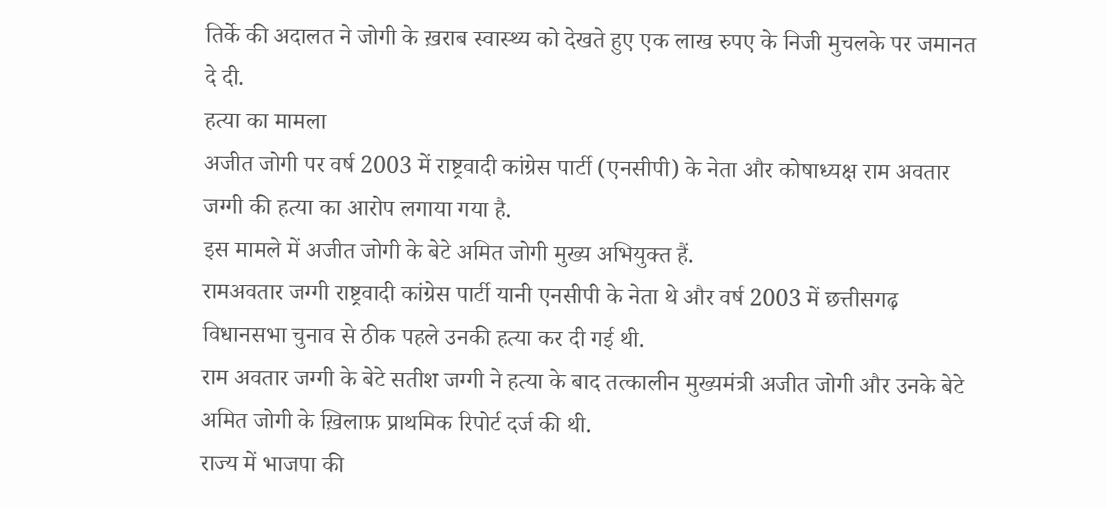तिर्के की अदालत ने जोगी के ख़राब स्वास्थ्य को देखते हुए एक लाख रुपए के निजी मुचलके पर जमानत दे दी.
हत्या का मामला
अजीत जोगी पर वर्ष 2003 में राष्ट्रवादी कांग्रेस पार्टी (एनसीपी) के नेता और कोषाध्यक्ष राम अवतार जग्गी की हत्या का आरोप लगाया गया है.
इस मामले में अजीत जोगी के बेटे अमित जोगी मुख्य अभियुक्त हैं.
रामअवतार जग्गी राष्ट्रवादी कांग्रेस पार्टी यानी एनसीपी के नेता थे और वर्ष 2003 में छत्तीसगढ़ विधानसभा चुनाव से ठीक पहले उनकी हत्या कर दी गई थी.
राम अवतार जग्गी के बेटे सतीश जग्गी ने हत्या के बाद तत्कालीन मुख्यमंत्री अजीत जोगी और उनके बेटे अमित जोगी के ख़िलाफ़ प्राथमिक रिपोर्ट दर्ज की थी.
राज्य में भाजपा की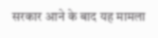सरकार आने के बाद यह मामला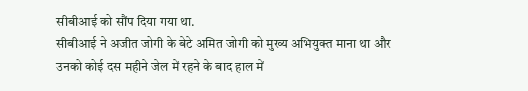सीबीआई को सौंप दिया गया था.
सीबीआई ने अजीत जोगी के बेटे अमित जोगी को मुख्य अभियुक्त माना था और उनको कोई दस महीने जेल में रहने के बाद हाल में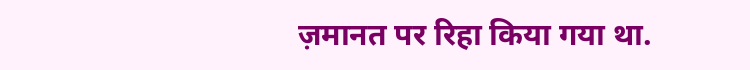ज़मानत पर रिहा किया गया था.